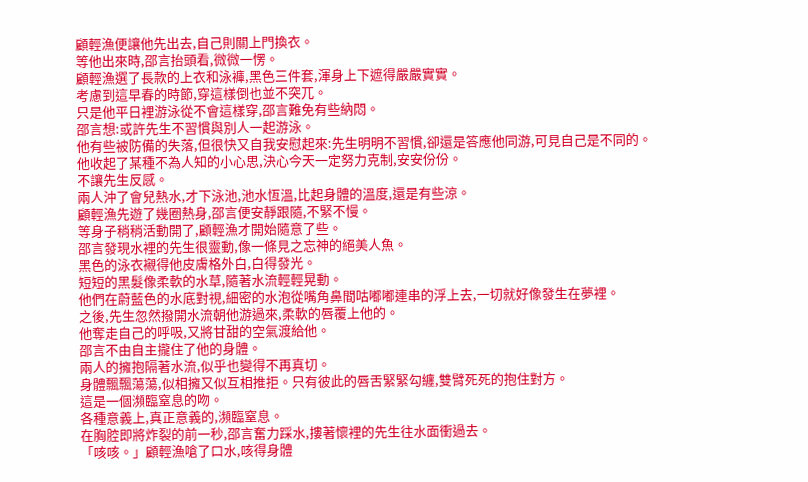顧輕漁便讓他先出去,自己則關上門換衣。
等他出來時,邵言抬頭看,微微一愣。
顧輕漁選了長款的上衣和泳褲,黑色三件套,渾身上下遮得嚴嚴實實。
考慮到這早春的時節,穿這樣倒也並不突兀。
只是他平日裡游泳從不會這樣穿,邵言難免有些納悶。
邵言想:或許先生不習慣與別人一起游泳。
他有些被防備的失落,但很快又自我安慰起來:先生明明不習慣,卻還是答應他同游,可見自己是不同的。
他收起了某種不為人知的小心思,決心今天一定努力克制,安安份份。
不讓先生反感。
兩人沖了會兒熱水,才下泳池,池水恆溫,比起身體的溫度,還是有些涼。
顧輕漁先遊了幾圈熱身,邵言便安靜跟隨,不緊不慢。
等身子稍稍活動開了,顧輕漁才開始隨意了些。
邵言發現水裡的先生很靈動,像一條見之忘神的絕美人魚。
黑色的泳衣襯得他皮膚格外白,白得發光。
短短的黑髮像柔軟的水草,隨著水流輕輕晃動。
他們在蔚藍色的水底對視,細密的水泡從嘴角鼻間咕嘟嘟連串的浮上去,一切就好像發生在夢裡。
之後,先生忽然撥開水流朝他游過來,柔軟的唇覆上他的。
他奪走自己的呼吸,又將甘甜的空氣渡給他。
邵言不由自主攏住了他的身體。
兩人的擁抱隔著水流,似乎也變得不再真切。
身體飄飄蕩蕩,似相擁又似互相推拒。只有彼此的唇舌緊緊勾纏,雙臂死死的抱住對方。
這是一個瀕臨窒息的吻。
各種意義上,真正意義的,瀕臨窒息。
在胸腔即將炸裂的前一秒,邵言奮力踩水,摟著懷裡的先生往水面衝過去。
「咳咳。」顧輕漁嗆了口水,咳得身體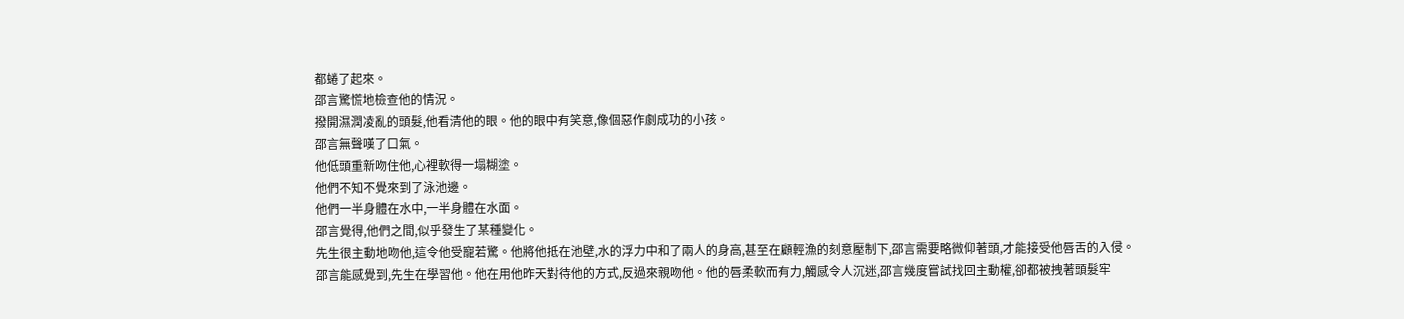都蜷了起來。
邵言驚慌地檢查他的情況。
撥開濕潤凌亂的頭髮,他看清他的眼。他的眼中有笑意,像個惡作劇成功的小孩。
邵言無聲嘆了口氣。
他低頭重新吻住他,心裡軟得一塌糊塗。
他們不知不覺來到了泳池邊。
他們一半身體在水中,一半身體在水面。
邵言覺得,他們之間,似乎發生了某種變化。
先生很主動地吻他,這令他受寵若驚。他將他抵在池壁,水的浮力中和了兩人的身高,甚至在顧輕漁的刻意壓制下,邵言需要略微仰著頭,才能接受他唇舌的入侵。
邵言能感覺到,先生在學習他。他在用他昨天對待他的方式,反過來親吻他。他的唇柔軟而有力,觸感令人沉迷,邵言幾度嘗試找回主動權,卻都被拽著頭髮牢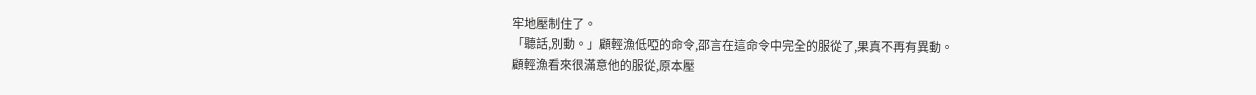牢地壓制住了。
「聽話,別動。」顧輕漁低啞的命令,邵言在這命令中完全的服從了,果真不再有異動。
顧輕漁看來很滿意他的服從,原本壓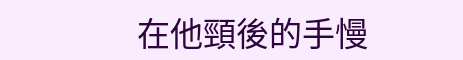在他頸後的手慢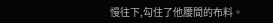慢往下,勾住了他腰間的布料。